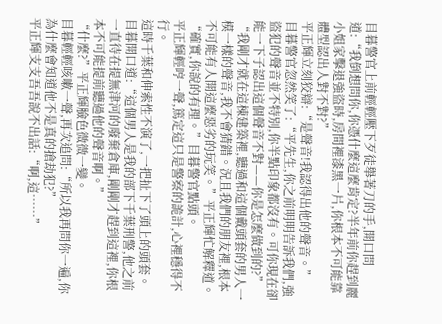目暮警官上前輕輕壓下歹徒舉著刀的手,開口問道:“我倒想問你,你憑什麼這麼肯定?半年前你趕到麗小姐家擊退強盜時,房間裡漆黑一片,你根本不可能靠體型認出人對不對?”
平正輝立刻狡辯:“是聲音!我認得出他的聲音。”
目暮警官忽然笑了:“平先生,你之前明明告訴我們,強盜犯的聲音並不特別,你半點印象都沒有。可你現在卻能一下子認出這個聲音不對——你是怎麼做到的?”
“我剛才就在這棟建築裡,聽過和這個戴頭套的男人一模一樣的聲音,我不會猜錯。況且我們的朋友裡,根本不可能有人開這麼惡劣的玩笑。”平正輝忙解釋道。
“確實,你說的有理。”目暮警官點頭。
平正輝輕哼一聲,篤定這只是警察的詭計,心裡穩得不行。
這時千葉和伸索性不演了,一把扯下了頭上的頭套。
目暮開口道:“這個男人是我的部下千葉刑警,他之前一直待在提無津河的廢棄倉庫,剛剛才趕到這裡,你根本不可能提前聽過他的聲音啊。”
“什麼?”平正輝臉色微微一變。
目暮輕輕咳嗽一聲,再次追問:“所以我再問你一遍,你為什麼會知道他不是真的搶劫犯?”
平正輝支支吾吾說不出話:“啊,這……”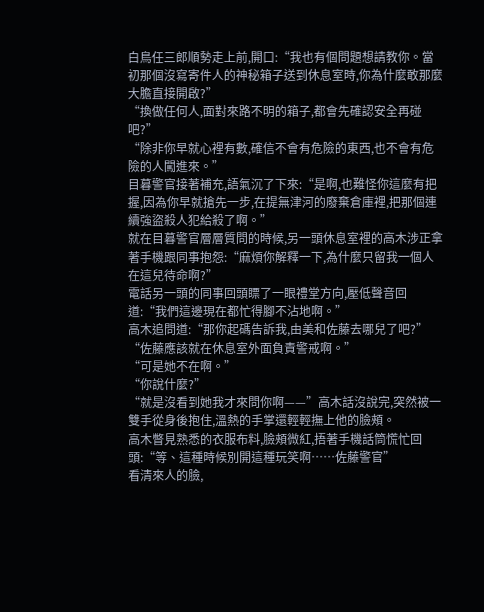白鳥任三郎順勢走上前,開口:“我也有個問題想請教你。當初那個沒寫寄件人的神秘箱子送到休息室時,你為什麼敢那麼大膽直接開啟?”
“換做任何人,面對來路不明的箱子,都會先確認安全再碰吧?”
“除非你早就心裡有數,確信不會有危險的東西,也不會有危險的人闖進來。”
目暮警官接著補充,語氣沉了下來:“是啊,也難怪你這麼有把握,因為你早就搶先一步,在提無津河的廢棄倉庫裡,把那個連續強盜殺人犯給殺了啊。”
就在目暮警官層層質問的時候,另一頭休息室裡的高木涉正拿著手機跟同事抱怨:“麻煩你解釋一下,為什麼只留我一個人在這兒待命啊?”
電話另一頭的同事回頭瞟了一眼禮堂方向,壓低聲音回道:“我們這邊現在都忙得腳不沾地啊。”
高木追問道:“那你起碼告訴我,由美和佐藤去哪兒了吧?”
“佐藤應該就在休息室外面負責警戒啊。”
“可是她不在啊。”
“你說什麼?”
“就是沒看到她我才來問你啊——”高木話沒說完,突然被一雙手從身後抱住,溫熱的手掌還輕輕撫上他的臉頰。
高木瞥見熟悉的衣服布料,臉頰微紅,捂著手機話筒慌忙回頭:“等、這種時候別開這種玩笑啊……佐藤警官”
看清來人的臉,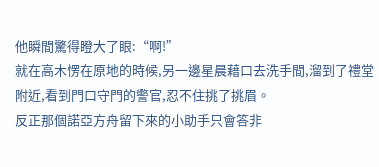他瞬間驚得瞪大了眼:“啊!”
就在高木愣在原地的時候,另一邊星晨藉口去洗手間,溜到了禮堂附近,看到門口守門的警官,忍不住挑了挑眉。
反正那個諾亞方舟留下來的小助手只會答非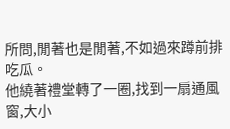所問,閒著也是閒著,不如過來蹲前排吃瓜。
他繞著禮堂轉了一圈,找到一扇通風窗,大小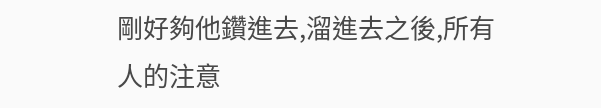剛好夠他鑽進去,溜進去之後,所有人的注意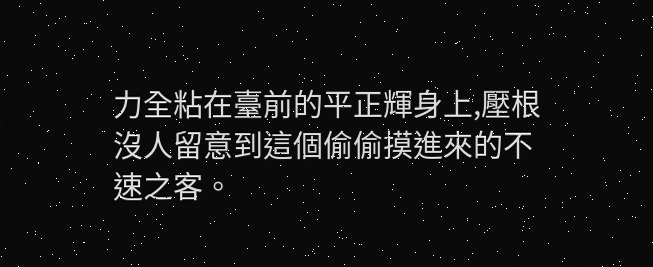力全粘在臺前的平正輝身上,壓根沒人留意到這個偷偷摸進來的不速之客。